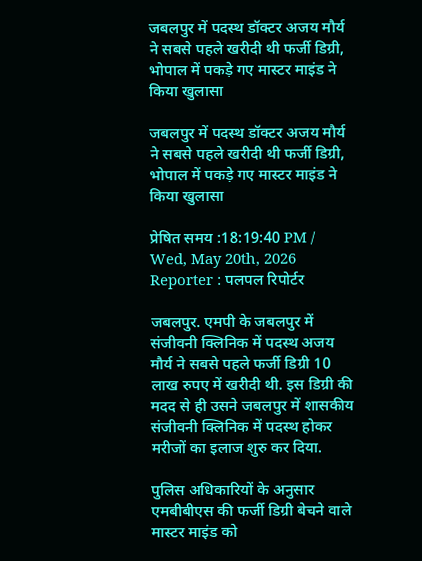जबलपुर में पदस्थ डॉक्टर अजय मौर्य ने सबसे पहले खरीदी थी फर्जी डिग्री, भोपाल में पकड़े गए मास्टर माइंड ने किया खुलासा

जबलपुर में पदस्थ डॉक्टर अजय मौर्य ने सबसे पहले खरीदी थी फर्जी डिग्री, भोपाल में पकड़े गए मास्टर माइंड ने किया खुलासा

प्रेषित समय :18:19:40 PM / Wed, May 20th, 2026
Reporter : पलपल रिपोर्टर

जबलपुर. एमपी के जबलपुर में संजीवनी क्लिनिक में पदस्थ अजय मौर्य ने सबसे पहले फर्जी डिग्री 10 लाख रुपए में खरीदी थी. इस डिग्री की मदद से ही उसने जबलपुर में शासकीय संजीवनी क्लिनिक में पदस्थ होकर मरीजों का इलाज शुरु कर दिया.

पुलिस अधिकारियों के अनुसार एमबीबीएस की फर्जी डिग्री बेचने वाले मास्टर माइंड को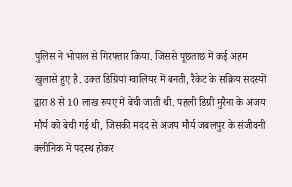पुलिस ने भोपाल से गिरफ्तार किया. जिससे पूछताछ में कई अहम खुलासे हुए है. उक्त डिग्रियां ग्वालियर में बनती, रैकेट के सक्रिय सदस्यों द्वारा 8 से 10 लाख रुपए में बेची जाती थी. पहली डिग्री मुरैना के अजय मौर्य को बेची गई थी, जिसकी मदद से अजय मौर्य जबलपुर के संजीवनी क्लीनिक में पदस्थ होकर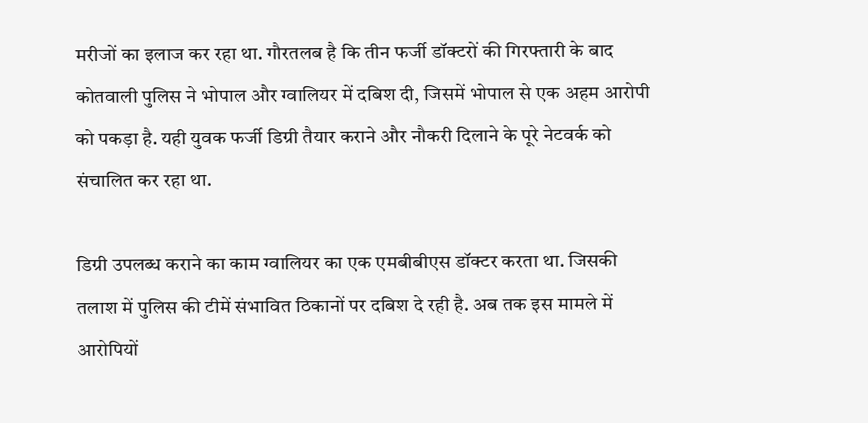मरीजों का इलाज कर रहा था. गौरतलब है कि तीन फर्जी डॉक्टरों की गिरफ्तारी के बाद कोतवाली पुलिस ने भोपाल और ग्वालियर में दबिश दी, जिसमें भोपाल से एक अहम आरोपी को पकड़ा है. यही युवक फर्जी डिग्री तैयार कराने और नौकरी दिलाने के पूरे नेटवर्क को संचालित कर रहा था.

डिग्री उपलब्ध कराने का काम ग्वालियर का एक एमबीबीएस डॉक्टर करता था. जिसकी तलाश में पुलिस की टीमें संभावित ठिकानों पर दबिश दे रही है. अब तक इस मामले में आरोपियों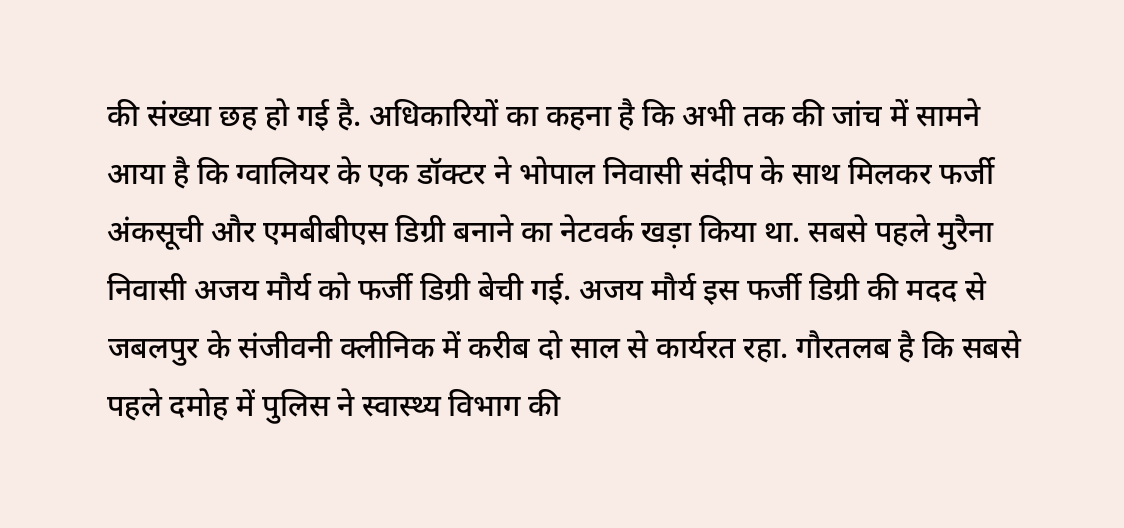की संख्या छह हो गई है. अधिकारियों का कहना है कि अभी तक की जांच में सामने आया है कि ग्वालियर के एक डॉक्टर ने भोपाल निवासी संदीप के साथ मिलकर फर्जी अंकसूची और एमबीबीएस डिग्री बनाने का नेटवर्क खड़ा किया था. सबसे पहले मुरैना निवासी अजय मौर्य को फर्जी डिग्री बेची गई. अजय मौर्य इस फर्जी डिग्री की मदद से जबलपुर के संजीवनी क्लीनिक में करीब दो साल से कार्यरत रहा. गौरतलब है कि सबसे पहले दमोह में पुलिस ने स्वास्थ्य विभाग की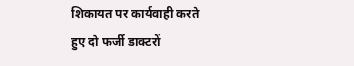शिकायत पर कार्यवाही करते हुए दो फर्जी डाक्टरों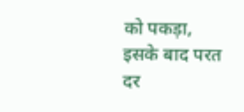को पकड़ा, इसके बाद परत दर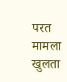परत मामला खुलता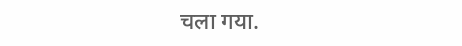चला गया.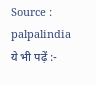Source : palpalindia ये भी पढ़ें :-